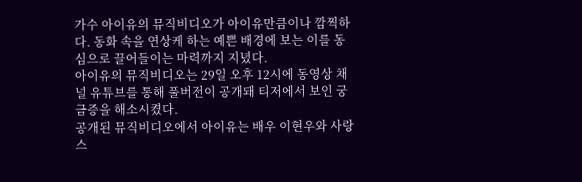가수 아이유의 뮤직비디오가 아이유만큼이나 깜찍하다. 동화 속을 연상케 하는 예쁜 배경에 보는 이를 동심으로 끌어들이는 마력까지 지녔다.
아이유의 뮤직비디오는 29일 오후 12시에 동영상 채널 유튜브를 통해 풀버전이 공개돼 티저에서 보인 궁금증을 해소시켰다.
공개된 뮤직비디오에서 아이유는 배우 이현우와 사랑스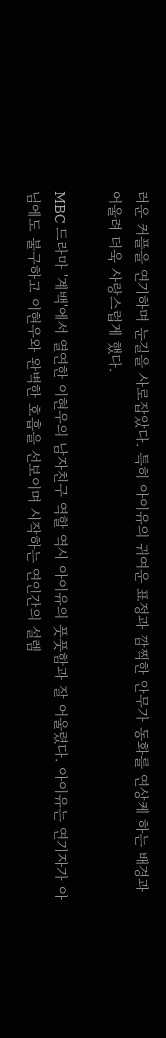러운 커플을 연기하며 눈길을 사로잡았다. 특히 아이유의 귀여운 표정과 깜찍한 안무가 동화를 연상케 하는 배경과 어울려 더욱 사랑스럽게 했다.

MBC 드라마 '계백'에서 열연한 이현우의 남자친구 역할 역시 아이유의 풋풋함과 잘 어울렸다. 아이유는 연기자가 아님에도 불구하고 이현우와 완벽한 호흡을 선보이며 시작하는 연인간의 설렘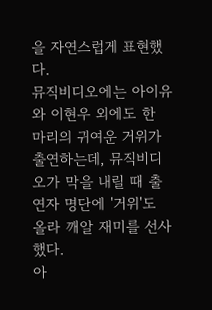을 자연스럽게 표현했다.
뮤직비디오에는 아이유와 이현우 외에도 한 마리의 귀여운 거위가 출연하는데, 뮤직비디오가 막을 내릴 때 출연자 명단에 '거위'도 올라 깨알 재미를 선사했다.
아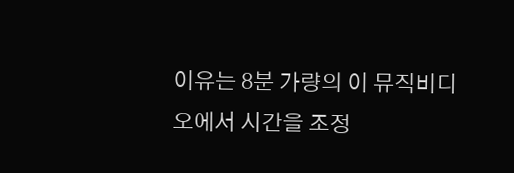이유는 8분 가량의 이 뮤직비디오에서 시간을 조정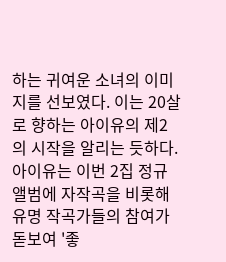하는 귀여운 소녀의 이미지를 선보였다. 이는 20살로 향하는 아이유의 제2의 시작을 알리는 듯하다.
아이유는 이번 2집 정규 앨범에 자작곡을 비롯해 유명 작곡가들의 참여가 돋보여 '좋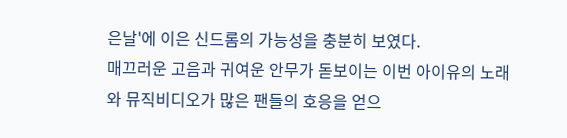은날'에 이은 신드롬의 가능성을 충분히 보였다.
매끄러운 고음과 귀여운 안무가 돋보이는 이번 아이유의 노래와 뮤직비디오가 많은 팬들의 호응을 얻으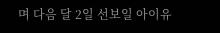며 다음 달 2일 선보일 아이유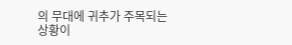의 무대에 귀추가 주목되는 상황이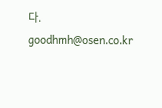다.
goodhmh@osen.co.kr